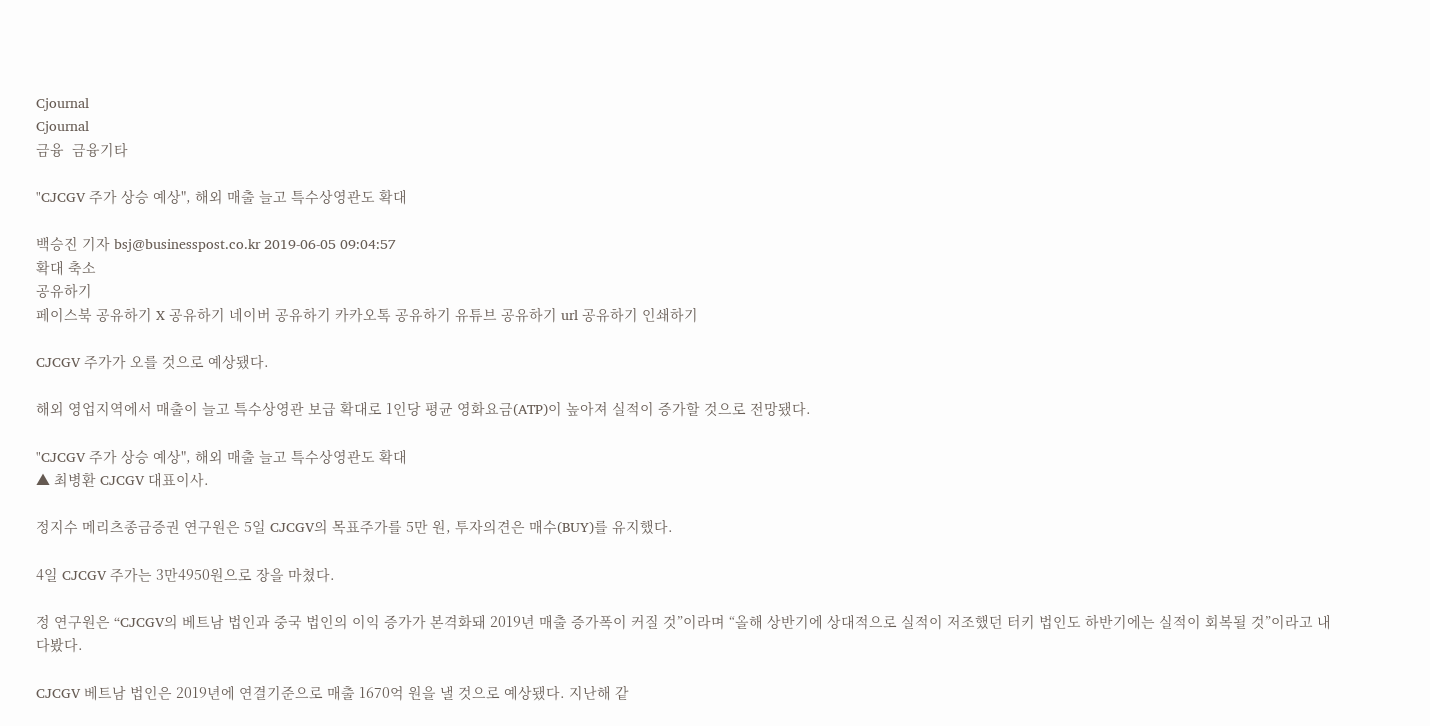Cjournal
Cjournal
금융  금융기타

"CJCGV 주가 상승 예상", 해외 매출 늘고 특수상영관도 확대

백승진 기자 bsj@businesspost.co.kr 2019-06-05 09:04:57
확대 축소
공유하기
페이스북 공유하기 X 공유하기 네이버 공유하기 카카오톡 공유하기 유튜브 공유하기 url 공유하기 인쇄하기

CJCGV 주가가 오를 것으로 예상됐다.

해외 영업지역에서 매출이 늘고 특수상영관 보급 확대로 1인당 평균 영화요금(ATP)이 높아져 실적이 증가할 것으로 전망됐다.

"CJCGV 주가 상승 예상", 해외 매출 늘고 특수상영관도 확대
▲ 최병환 CJCGV 대표이사.

정지수 메리츠종금증권 연구원은 5일 CJCGV의 목표주가를 5만 원, 투자의견은 매수(BUY)를 유지했다.

4일 CJCGV 주가는 3만4950원으로 장을 마쳤다.

정 연구원은 “CJCGV의 베트남 법인과 중국 법인의 이익 증가가 본격화돼 2019년 매출 증가폭이 커질 것”이라며 “올해 상반기에 상대적으로 실적이 저조했던 터키 법인도 하반기에는 실적이 회복될 것”이라고 내다봤다.

CJCGV 베트남 법인은 2019년에 연결기준으로 매출 1670억 원을 낼 것으로 예상됐다. 지난해 같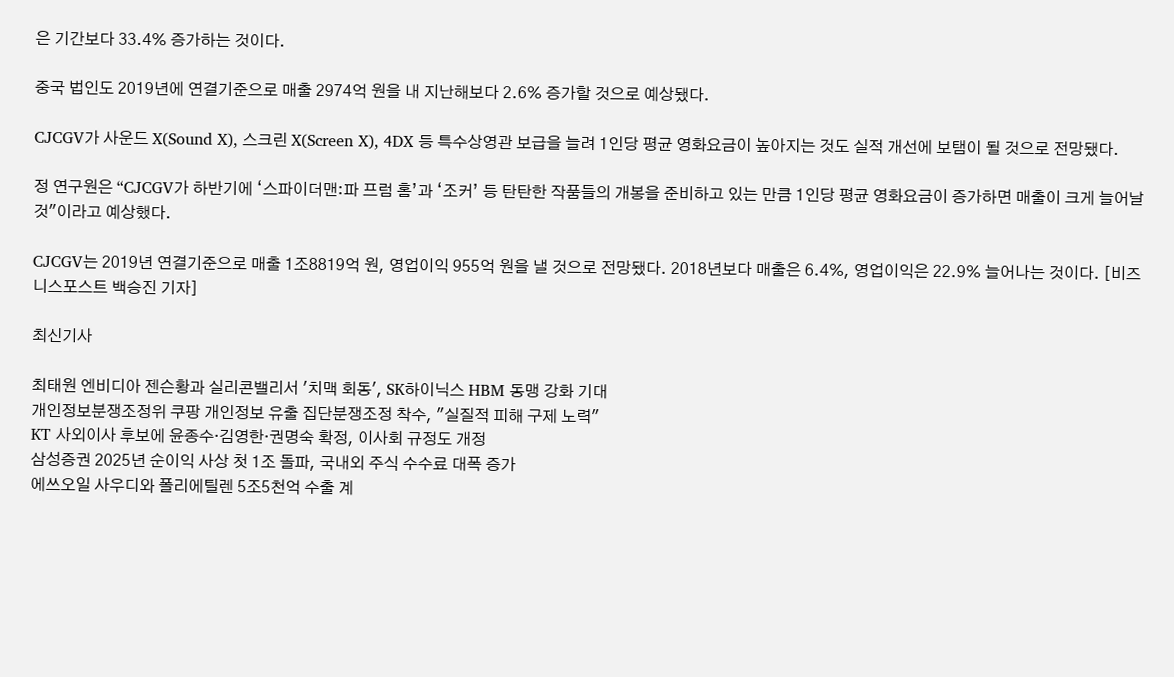은 기간보다 33.4% 증가하는 것이다.

중국 법인도 2019년에 연결기준으로 매출 2974억 원을 내 지난해보다 2.6% 증가할 것으로 예상됐다.

CJCGV가 사운드 X(Sound X), 스크린 X(Screen X), 4DX 등 특수상영관 보급을 늘려 1인당 평균 영화요금이 높아지는 것도 실적 개선에 보탬이 될 것으로 전망됐다.

정 연구원은 “CJCGV가 하반기에 ‘스파이더맨:파 프럼 홈’과 ‘조커’ 등 탄탄한 작품들의 개봉을 준비하고 있는 만큼 1인당 평균 영화요금이 증가하면 매출이 크게 늘어날 것"이라고 예상했다.

CJCGV는 2019년 연결기준으로 매출 1조8819억 원, 영업이익 955억 원을 낼 것으로 전망됐다. 2018년보다 매출은 6.4%, 영업이익은 22.9% 늘어나는 것이다. [비즈니스포스트 백승진 기자]

최신기사

최태원 엔비디아 젠슨황과 실리콘밸리서 '치맥 회동', SK하이닉스 HBM 동맹 강화 기대
개인정보분쟁조정위 쿠팡 개인정보 유출 집단분쟁조정 착수, "실질적 피해 구제 노력"
KT 사외이사 후보에 윤종수·김영한·권명숙 확정, 이사회 규정도 개정
삼성증권 2025년 순이익 사상 첫 1조 돌파, 국내외 주식 수수료 대폭 증가
에쓰오일 사우디와 폴리에틸렌 5조5천억 수출 계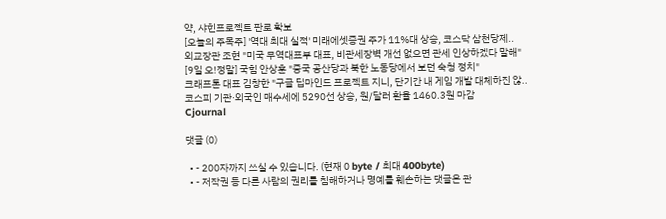약, 샤힌프로젝트 판로 확보
[오늘의 주목주] '역대 최대 실적' 미래에셋증권 주가 11%대 상승, 코스닥 삼천당제..
외교장관 조현 "미국 무역대표부 대표, 비관세장벽 개선 없으면 관세 인상하겠다 말해"
[9일 오!정말] 국힘 안상훈 "중국 공산당과 북한 노동당에서 보던 숙청 정치"
크래프톤 대표 김창한 "구글 딥마인드 프로젝트 지니, 단기간 내 게임 개발 대체하진 않..
코스피 기관·외국인 매수세에 5290선 상승, 원/달러 환율 1460.3원 마감
Cjournal

댓글 (0)

  • - 200자까지 쓰실 수 있습니다. (현재 0 byte / 최대 400byte)
  • - 저작권 등 다른 사람의 권리를 침해하거나 명예를 훼손하는 댓글은 관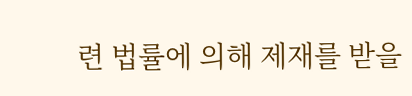련 법률에 의해 제재를 받을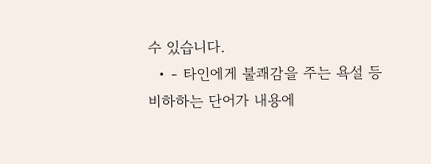수 있습니다.
  • - 타인에게 불쾌감을 주는 욕설 등 비하하는 단어가 내용에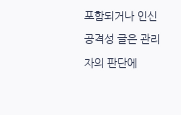포함되거나 인신공격성 글은 관리자의 판단에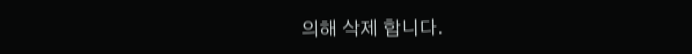의해 삭제 합니다.